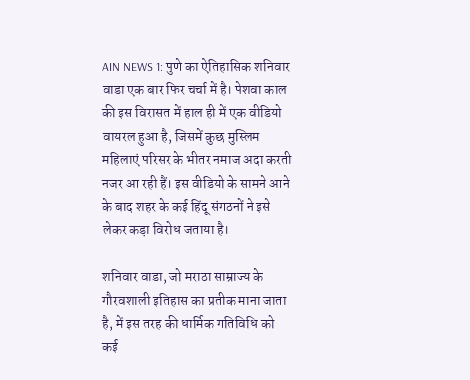AIN NEWS 1: पुणे का ऐतिहासिक शनिवार वाडा एक बार फिर चर्चा में है। पेशवा काल की इस विरासत में हाल ही में एक वीडियो वायरल हुआ है, जिसमें कुछ मुस्लिम महिलाएं परिसर के भीतर नमाज अदा करती नजर आ रही हैं। इस वीडियो के सामने आने के बाद शहर के कई हिंदू संगठनों ने इसे लेकर कड़ा विरोध जताया है।

शनिवार वाडा, जो मराठा साम्राज्य के गौरवशाली इतिहास का प्रतीक माना जाता है, में इस तरह की धार्मिक गतिविधि को कई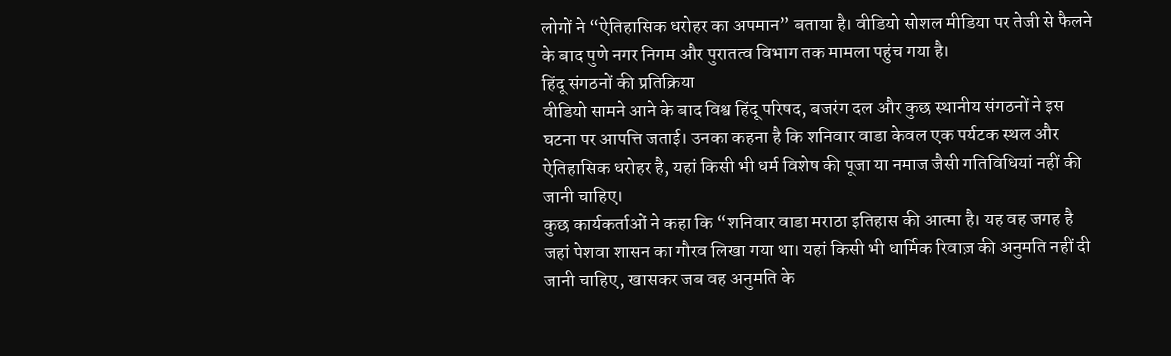लोगों ने “ऐतिहासिक धरोहर का अपमान” बताया है। वीडियो सोशल मीडिया पर तेजी से फैलने के बाद पुणे नगर निगम और पुरातत्व विभाग तक मामला पहुंच गया है।
हिंदू संगठनों की प्रतिक्रिया
वीडियो सामने आने के बाद विश्व हिंदू परिषद, बजरंग दल और कुछ स्थानीय संगठनों ने इस घटना पर आपत्ति जताई। उनका कहना है कि शनिवार वाडा केवल एक पर्यटक स्थल और ऐतिहासिक धरोहर है, यहां किसी भी धर्म विशेष की पूजा या नमाज जैसी गतिविधियां नहीं की जानी चाहिए।
कुछ कार्यकर्ताओं ने कहा कि “शनिवार वाडा मराठा इतिहास की आत्मा है। यह वह जगह है जहां पेशवा शासन का गौरव लिखा गया था। यहां किसी भी धार्मिक रिवाज़ की अनुमति नहीं दी जानी चाहिए, खासकर जब वह अनुमति के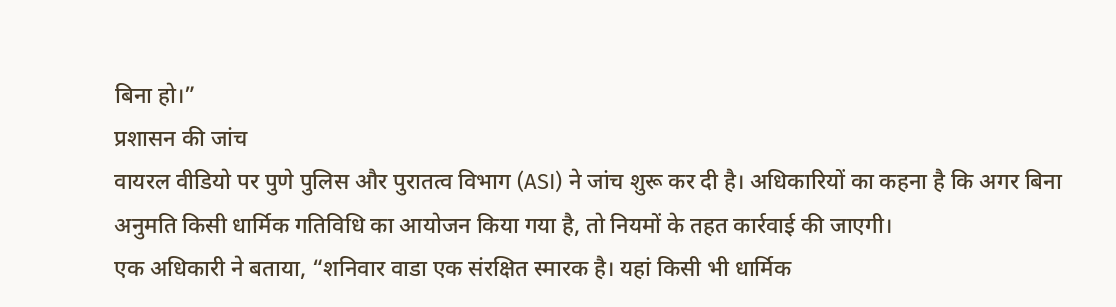बिना हो।”
प्रशासन की जांच
वायरल वीडियो पर पुणे पुलिस और पुरातत्व विभाग (ASI) ने जांच शुरू कर दी है। अधिकारियों का कहना है कि अगर बिना अनुमति किसी धार्मिक गतिविधि का आयोजन किया गया है, तो नियमों के तहत कार्रवाई की जाएगी।
एक अधिकारी ने बताया, “शनिवार वाडा एक संरक्षित स्मारक है। यहां किसी भी धार्मिक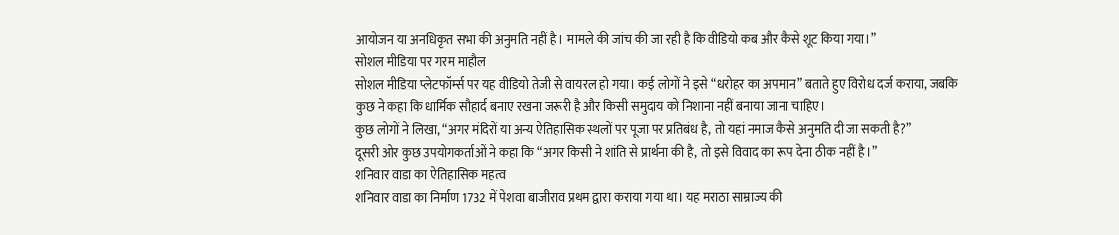आयोजन या अनधिकृत सभा की अनुमति नहीं है। मामले की जांच की जा रही है कि वीडियो कब और कैसे शूट किया गया।”
सोशल मीडिया पर गरम माहौल
सोशल मीडिया प्लेटफॉर्म्स पर यह वीडियो तेजी से वायरल हो गया। कई लोगों ने इसे “धरोहर का अपमान” बताते हुए विरोध दर्ज कराया, जबकि कुछ ने कहा कि धार्मिक सौहार्द बनाए रखना जरूरी है और किसी समुदाय को निशाना नहीं बनाया जाना चाहिए।
कुछ लोगों ने लिखा, “अगर मंदिरों या अन्य ऐतिहासिक स्थलों पर पूजा पर प्रतिबंध है, तो यहां नमाज कैसे अनुमति दी जा सकती है?”
दूसरी ओर कुछ उपयोगकर्ताओं ने कहा कि “अगर किसी ने शांति से प्रार्थना की है, तो इसे विवाद का रूप देना ठीक नहीं है।”
शनिवार वाडा का ऐतिहासिक महत्व
शनिवार वाडा का निर्माण 1732 में पेशवा बाजीराव प्रथम द्वारा कराया गया था। यह मराठा साम्राज्य की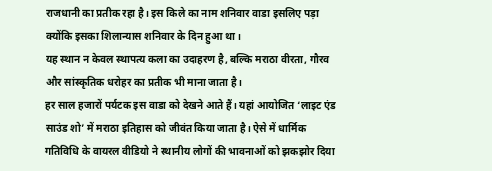राजधानी का प्रतीक रहा है। इस किले का नाम शनिवार वाडा इसलिए पड़ा क्योंकि इसका शिलान्यास शनिवार के दिन हुआ था।
यह स्थान न केवल स्थापत्य कला का उदाहरण है, बल्कि मराठा वीरता, गौरव और सांस्कृतिक धरोहर का प्रतीक भी माना जाता है।
हर साल हजारों पर्यटक इस वाडा को देखने आते हैं। यहां आयोजित ‘लाइट एंड साउंड शो’ में मराठा इतिहास को जीवंत किया जाता है। ऐसे में धार्मिक गतिविधि के वायरल वीडियो ने स्थानीय लोगों की भावनाओं को झकझोर दिया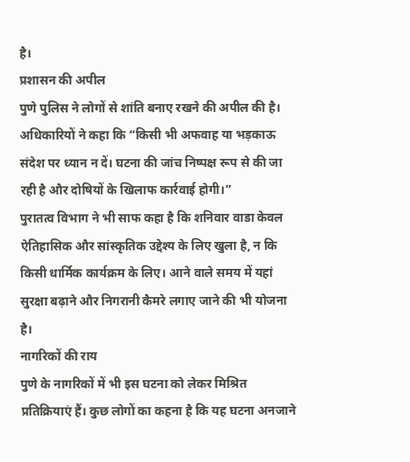है।
प्रशासन की अपील
पुणे पुलिस ने लोगों से शांति बनाए रखने की अपील की है। अधिकारियों ने कहा कि “किसी भी अफवाह या भड़काऊ संदेश पर ध्यान न दें। घटना की जांच निष्पक्ष रूप से की जा रही है और दोषियों के खिलाफ कार्रवाई होगी।”
पुरातत्व विभाग ने भी साफ कहा है कि शनिवार वाडा केवल ऐतिहासिक और सांस्कृतिक उद्देश्य के लिए खुला है, न कि किसी धार्मिक कार्यक्रम के लिए। आने वाले समय में यहां सुरक्षा बढ़ाने और निगरानी कैमरे लगाए जाने की भी योजना है।
नागरिकों की राय
पुणे के नागरिकों में भी इस घटना को लेकर मिश्रित प्रतिक्रियाएं हैं। कुछ लोगों का कहना है कि यह घटना अनजाने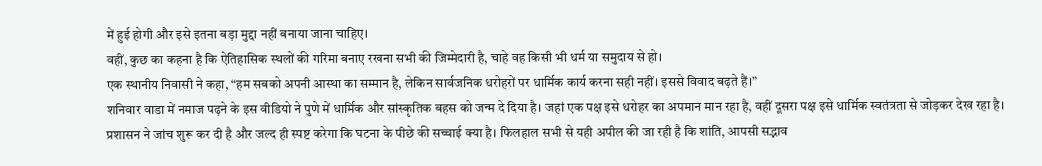में हुई होगी और इसे इतना बड़ा मुद्दा नहीं बनाया जाना चाहिए।
वहीं, कुछ का कहना है कि ऐतिहासिक स्थलों की गरिमा बनाए रखना सभी की जिम्मेदारी है, चाहे वह किसी भी धर्म या समुदाय से हो।
एक स्थानीय निवासी ने कहा, “हम सबको अपनी आस्था का सम्मान है, लेकिन सार्वजनिक धरोहरों पर धार्मिक कार्य करना सही नहीं। इससे विवाद बढ़ते हैं।”
शनिवार वाडा में नमाज पढ़ने के इस वीडियो ने पुणे में धार्मिक और सांस्कृतिक बहस को जन्म दे दिया है। जहां एक पक्ष इसे धरोहर का अपमान मान रहा है, वहीं दूसरा पक्ष इसे धार्मिक स्वतंत्रता से जोड़कर देख रहा है।
प्रशासन ने जांच शुरू कर दी है और जल्द ही स्पष्ट करेगा कि घटना के पीछे की सच्चाई क्या है। फिलहाल सभी से यही अपील की जा रही है कि शांति, आपसी सद्भाव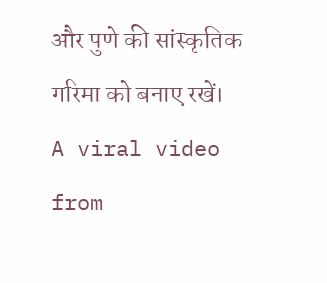और पुणे की सांस्कृतिक गरिमा को बनाए रखें।
A viral video from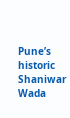Pune’s historic Shaniwar Wada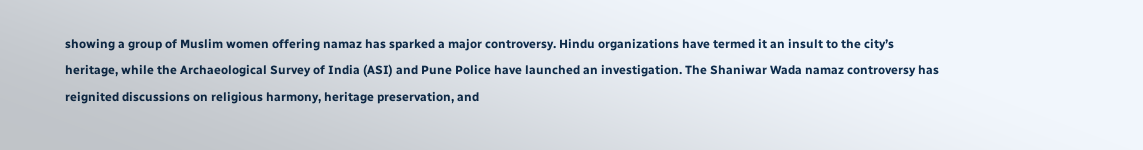showing a group of Muslim women offering namaz has sparked a major controversy. Hindu organizations have termed it an insult to the city’s heritage, while the Archaeological Survey of India (ASI) and Pune Police have launched an investigation. The Shaniwar Wada namaz controversy has reignited discussions on religious harmony, heritage preservation, and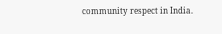community respect in India.